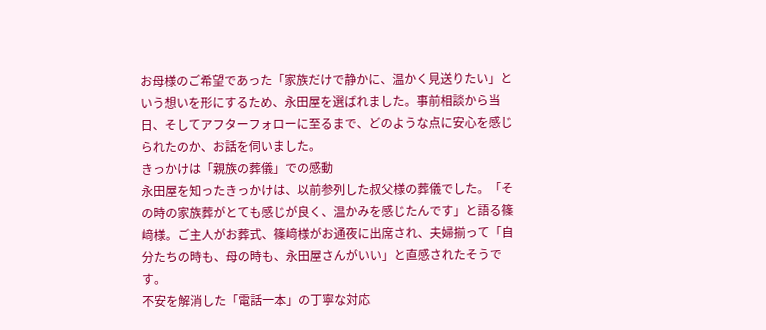お母様のご希望であった「家族だけで静かに、温かく見送りたい」という想いを形にするため、永田屋を選ばれました。事前相談から当日、そしてアフターフォローに至るまで、どのような点に安心を感じられたのか、お話を伺いました。
きっかけは「親族の葬儀」での感動
永田屋を知ったきっかけは、以前参列した叔父様の葬儀でした。「その時の家族葬がとても感じが良く、温かみを感じたんです」と語る篠﨑様。ご主人がお葬式、篠﨑様がお通夜に出席され、夫婦揃って「自分たちの時も、母の時も、永田屋さんがいい」と直感されたそうです。
不安を解消した「電話一本」の丁寧な対応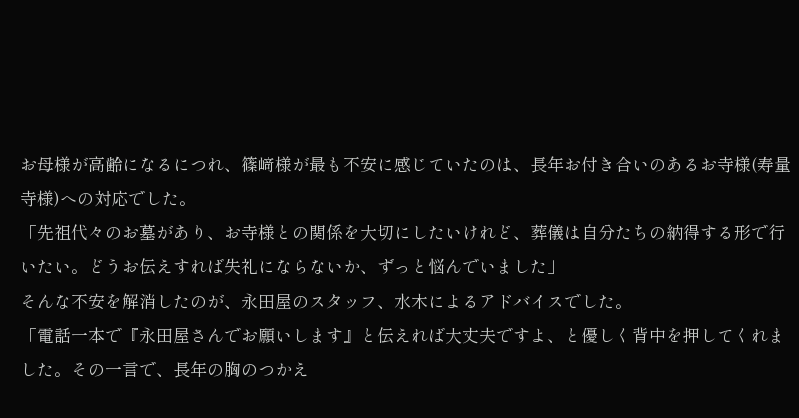お母様が高齢になるにつれ、篠﨑様が最も不安に感じていたのは、長年お付き合いのあるお寺様(寿量寺様)への対応でした。
「先祖代々のお墓があり、お寺様との関係を大切にしたいけれど、葬儀は自分たちの納得する形で行いたい。どうお伝えすれば失礼にならないか、ずっと悩んでいました」
そんな不安を解消したのが、永田屋のスタッフ、水木によるアドバイスでした。
「電話一本で『永田屋さんでお願いします』と伝えれば大丈夫ですよ、と優しく背中を押してくれました。その一言で、長年の胸のつかえ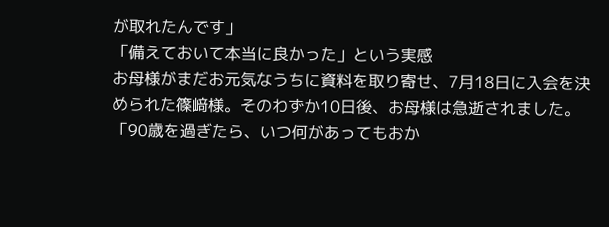が取れたんです」
「備えておいて本当に良かった」という実感
お母様がまだお元気なうちに資料を取り寄せ、7月18日に入会を決められた篠﨑様。そのわずか10日後、お母様は急逝されました。
「90歳を過ぎたら、いつ何があってもおか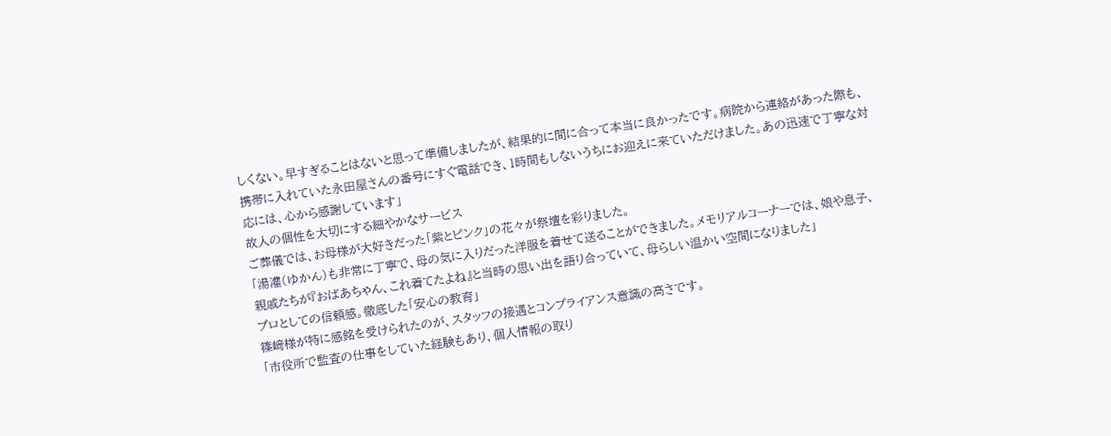しくない。早すぎることはないと思って準備しましたが、結果的に間に合って本当に良かったです。病院から連絡があった際も、携帯に入れていた永田屋さんの番号にすぐ電話でき、1時間もしないうちにお迎えに来ていただけました。あの迅速で丁寧な対応には、心から感謝しています」
故人の個性を大切にする細やかなサービス
ご葬儀では、お母様が大好きだった「紫とピンク」の花々が祭壇を彩りました。
「湯灌(ゆかん)も非常に丁寧で、母の気に入りだった洋服を着せて送ることができました。メモリアルコーナーでは、娘や息子、親戚たちが『おばあちゃん、これ着てたよね』と当時の思い出を語り合っていて、母らしい温かい空間になりました」
プロとしての信頼感。徹底した「安心の教育」
篠﨑様が特に感銘を受けられたのが、スタッフの接遇とコンプライアンス意識の高さです。
「市役所で監査の仕事をしていた経験もあり、個人情報の取り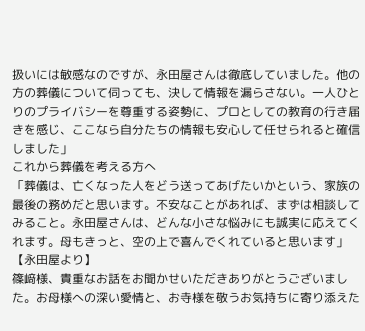扱いには敏感なのですが、永田屋さんは徹底していました。他の方の葬儀について伺っても、決して情報を漏らさない。一人ひとりのプライバシーを尊重する姿勢に、プロとしての教育の行き届きを感じ、ここなら自分たちの情報も安心して任せられると確信しました」
これから葬儀を考える方へ
「葬儀は、亡くなった人をどう送ってあげたいかという、家族の最後の務めだと思います。不安なことがあれば、まずは相談してみること。永田屋さんは、どんな小さな悩みにも誠実に応えてくれます。母もきっと、空の上で喜んでくれていると思います」
【永田屋より】
篠﨑様、貴重なお話をお聞かせいただきありがとうございました。お母様への深い愛情と、お寺様を敬うお気持ちに寄り添えた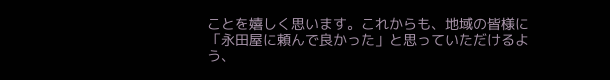ことを嬉しく思います。これからも、地域の皆様に「永田屋に頼んで良かった」と思っていただけるよう、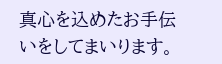真心を込めたお手伝いをしてまいります。